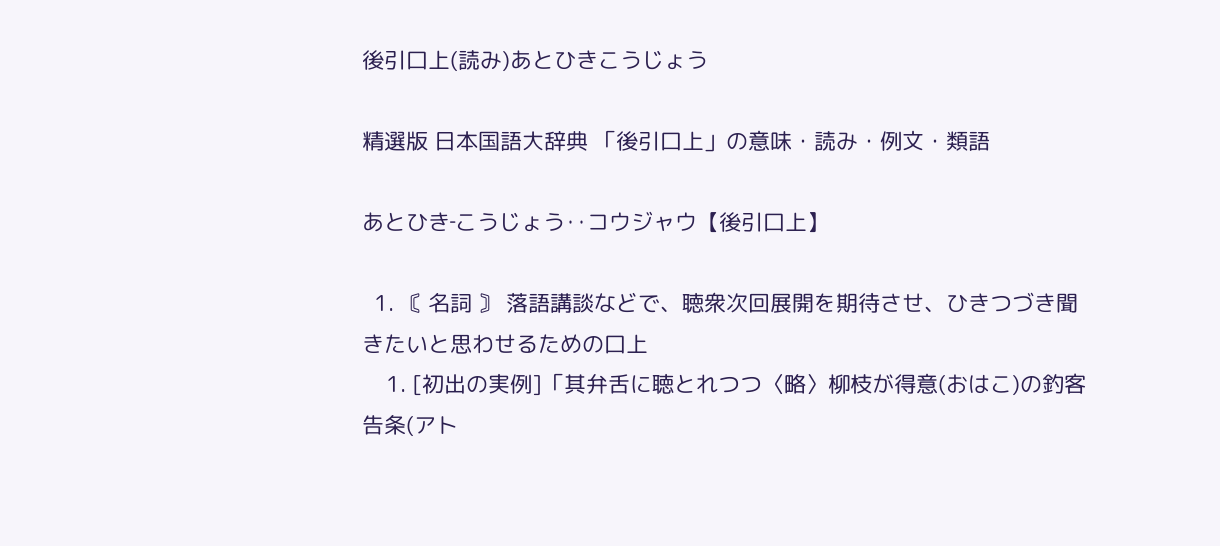後引口上(読み)あとひきこうじょう

精選版 日本国語大辞典 「後引口上」の意味・読み・例文・類語

あとひき‐こうじょう‥コウジャウ【後引口上】

  1. 〘 名詞 〙 落語講談などで、聴衆次回展開を期待させ、ひきつづき聞きたいと思わせるための口上
    1. [初出の実例]「其弁舌に聴とれつつ〈略〉柳枝が得意(おはこ)の釣客告条(アト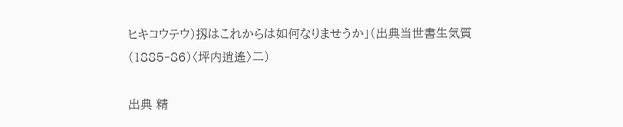ヒキコウテウ)扨はこれからは如何なりませうか」(出典当世書生気質(1885‐86)〈坪内逍遙〉二)

出典 精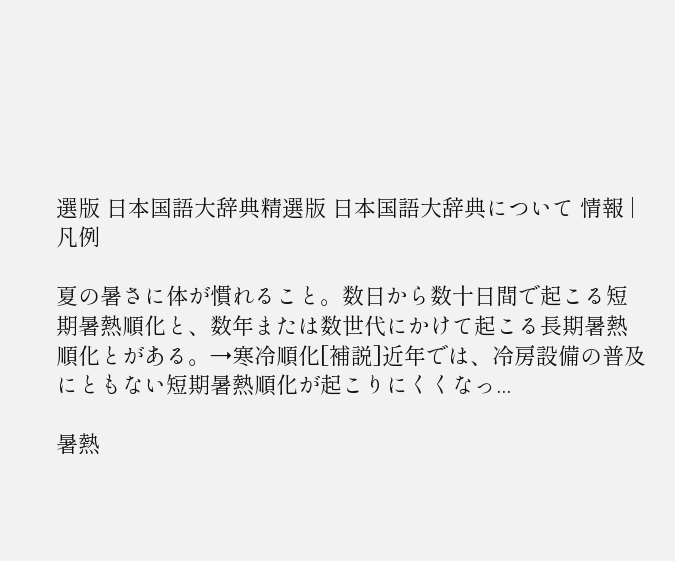選版 日本国語大辞典精選版 日本国語大辞典について 情報 | 凡例

夏の暑さに体が慣れること。数日から数十日間で起こる短期暑熱順化と、数年または数世代にかけて起こる長期暑熱順化とがある。→寒冷順化[補説]近年では、冷房設備の普及にともない短期暑熱順化が起こりにくくなっ...

暑熱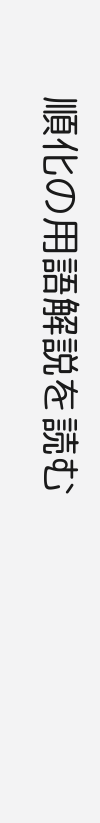順化の用語解説を読む